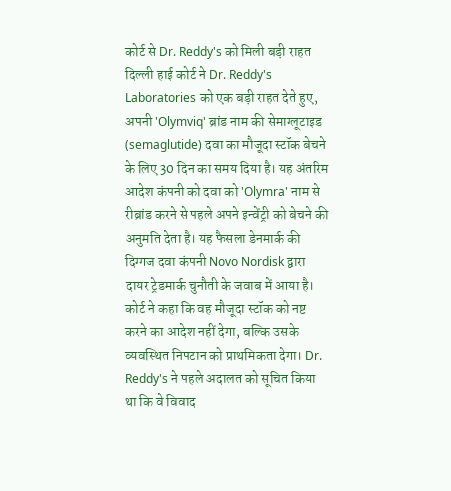कोर्ट से Dr. Reddy's को मिली बड़ी राहत
दिल्ली हाई कोर्ट ने Dr. Reddy's Laboratories को एक बड़ी राहत देते हुए, अपनी 'Olymviq' ब्रांड नाम की सेमाग्लूटाइड (semaglutide) दवा का मौजूदा स्टॉक बेचने के लिए 30 दिन का समय दिया है। यह अंतरिम आदेश कंपनी को दवा को 'Olymra' नाम से रीब्रांड करने से पहले अपने इन्वेंट्री को बेचने की अनुमति देता है। यह फैसला डेनमार्क की दिग्गज दवा कंपनी Novo Nordisk द्वारा दायर ट्रेडमार्क चुनौती के जवाब में आया है। कोर्ट ने कहा कि वह मौजूदा स्टॉक को नष्ट करने का आदेश नहीं देगा, बल्कि उसके व्यवस्थित निपटान को प्राथमिकता देगा। Dr. Reddy's ने पहले अदालत को सूचित किया था कि वे विवाद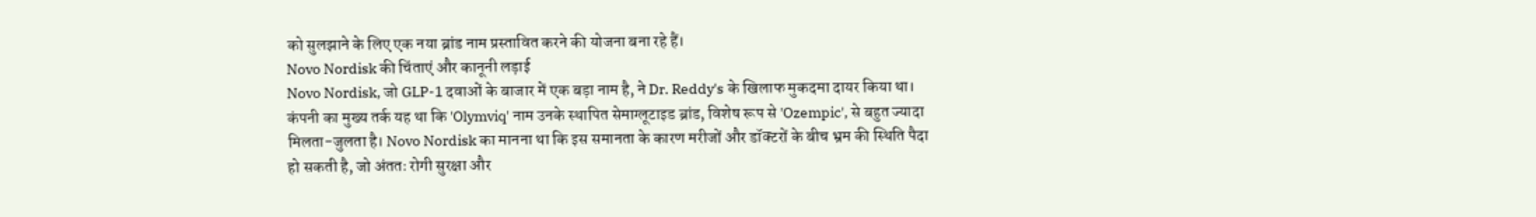को सुलझाने के लिए एक नया ब्रांड नाम प्रस्तावित करने की योजना बना रहे हैं।
Novo Nordisk की चिंताएं और कानूनी लड़ाई
Novo Nordisk, जो GLP-1 दवाओं के बाजार में एक बड़ा नाम है, ने Dr. Reddy's के खिलाफ मुकदमा दायर किया था। कंपनी का मुख्य तर्क यह था कि 'Olymviq' नाम उनके स्थापित सेमाग्लूटाइड ब्रांड, विशेष रूप से 'Ozempic', से बहुत ज्यादा मिलता-जुलता है। Novo Nordisk का मानना था कि इस समानता के कारण मरीजों और डॉक्टरों के बीच भ्रम की स्थिति पैदा हो सकती है, जो अंततः रोगी सुरक्षा और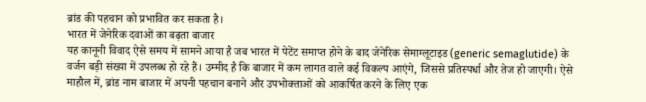ब्रांड की पहचान को प्रभावित कर सकता है।
भारत में जेनेरिक दवाओं का बढ़ता बाजार
यह कानूनी विवाद ऐसे समय में सामने आया है जब भारत में पेटेंट समाप्त होने के बाद जेनेरिक सेमाग्लूटाइड (generic semaglutide) के वर्जन बड़ी संख्या में उपलब्ध हो रहे हैं। उम्मीद है कि बाजार में कम लागत वाले कई विकल्प आएंगे, जिससे प्रतिस्पर्धा और तेज हो जाएगी। ऐसे माहौल में, ब्रांड नाम बाजार में अपनी पहचान बनाने और उपभोक्ताओं को आकर्षित करने के लिए एक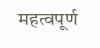महत्वपूर्ण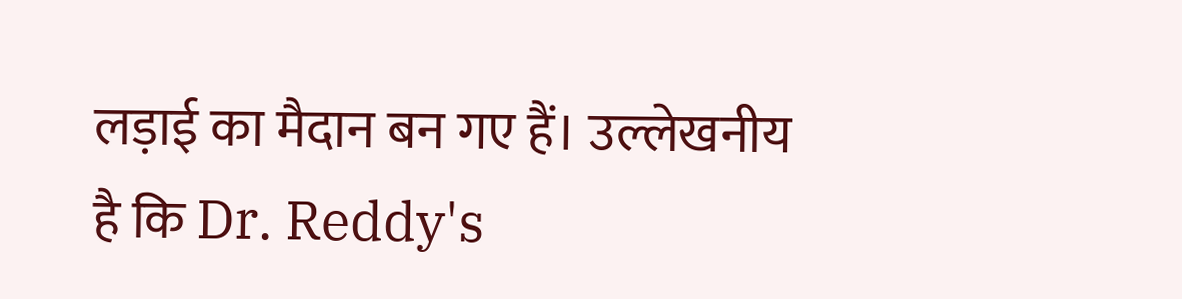लड़ाई का मैदान बन गए हैं। उल्लेखनीय है कि Dr. Reddy's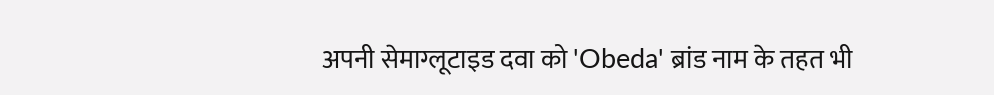अपनी सेमाग्लूटाइड दवा को 'Obeda' ब्रांड नाम के तहत भी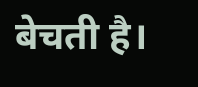बेचती है।